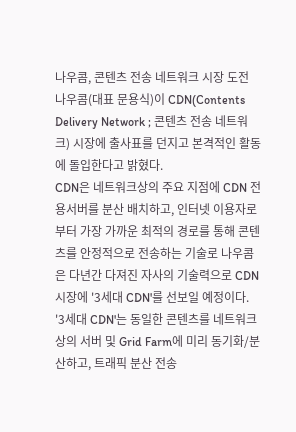나우콤, 콘텐츠 전송 네트워크 시장 도전
나우콤(대표 문용식)이 CDN(Contents Delivery Network ; 콘텐츠 전송 네트워크) 시장에 출사표를 던지고 본격적인 활동에 돌입한다고 밝혔다.
CDN은 네트워크상의 주요 지점에 CDN 전용서버를 분산 배치하고, 인터넷 이용자로부터 가장 가까운 최적의 경로를 통해 콘텐츠를 안정적으로 전송하는 기술로 나우콤은 다년간 다져진 자사의 기술력으로 CDN 시장에 '3세대 CDN'를 선보일 예정이다.
'3세대 CDN'는 동일한 콘텐츠를 네트워크상의 서버 및 Grid Farm에 미리 동기화/분산하고, 트래픽 분산 전송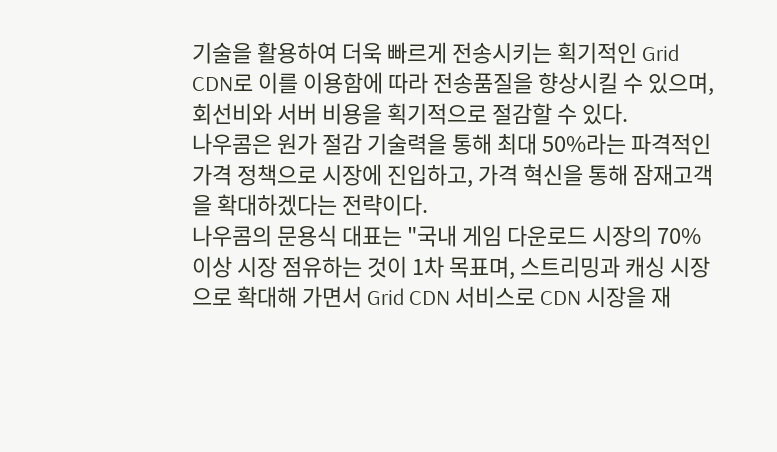기술을 활용하여 더욱 빠르게 전송시키는 획기적인 Grid CDN로 이를 이용함에 따라 전송품질을 향상시킬 수 있으며, 회선비와 서버 비용을 획기적으로 절감할 수 있다.
나우콤은 원가 절감 기술력을 통해 최대 50%라는 파격적인 가격 정책으로 시장에 진입하고, 가격 혁신을 통해 잠재고객을 확대하겠다는 전략이다.
나우콤의 문용식 대표는 "국내 게임 다운로드 시장의 70% 이상 시장 점유하는 것이 1차 목표며, 스트리밍과 캐싱 시장으로 확대해 가면서 Grid CDN 서비스로 CDN 시장을 재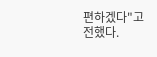편하겠다"고 전했다.